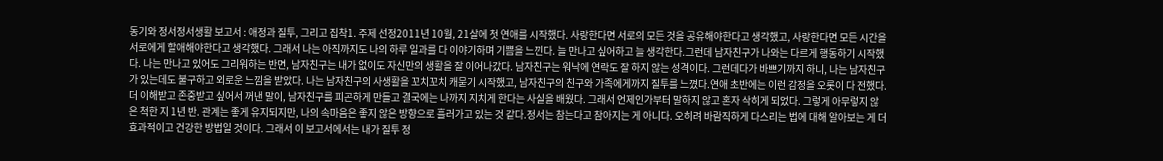동기와 정서정서생활 보고서 : 애정과 질투, 그리고 집착1. 주제 선정2011년 10월, 21살에 첫 연애를 시작했다. 사랑한다면 서로의 모든 것을 공유해야한다고 생각했고, 사랑한다면 모든 시간을 서로에게 할애해야한다고 생각했다. 그래서 나는 아직까지도 나의 하루 일과를 다 이야기하며 기쁨을 느낀다. 늘 만나고 싶어하고 늘 생각한다.그런데 남자친구가 나와는 다르게 행동하기 시작했다. 나는 만나고 있어도 그리워하는 반면, 남자친구는 내가 없이도 자신만의 생활을 잘 이어나갔다. 남자친구는 워낙에 연락도 잘 하지 않는 성격이다. 그런데다가 바쁘기까지 하니, 나는 남자친구가 있는데도 불구하고 외로운 느낌을 받았다. 나는 남자친구의 사생활을 꼬치꼬치 캐묻기 시작했고, 남자친구의 친구와 가족에게까지 질투를 느꼈다.연애 초반에는 이런 감정을 오롯이 다 전했다. 더 이해받고 존중받고 싶어서 꺼낸 말이, 남자친구를 피곤하게 만들고 결국에는 나까지 지치게 한다는 사실을 배웠다. 그래서 언제인가부터 말하지 않고 혼자 삭히게 되었다. 그렇게 아무렇지 않은 척한 지 1년 반. 관계는 좋게 유지되지만, 나의 속마음은 좋지 않은 방향으로 흘러가고 있는 것 같다.정서는 참는다고 참아지는 게 아니다. 오히려 바람직하게 다스리는 법에 대해 알아보는 게 더 효과적이고 건강한 방법일 것이다. 그래서 이 보고서에서는 내가 질투 정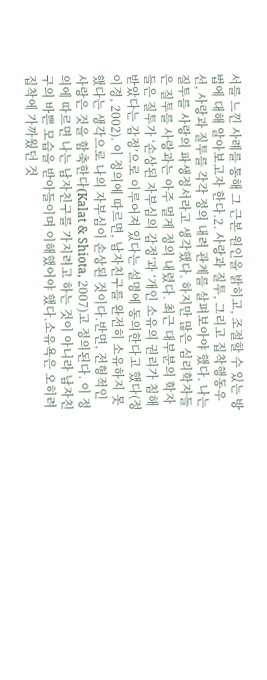서를 느낀 사례를 통해 그 근본 원인을 밝히고, 조절할 수 있는 방법에 대해 알아보고자 한다.2. 사랑과 질투, 그리고 집착행동우선, 사랑과 질투를 각각 정의 내려 관계를 살펴보아야 했다. 나는 질투를 사랑의 파생정서라고 생각했다. 하지만 많은 심리학자들은 질투를 사랑과는 아주 멀게 정의 내렸다. 최근 대부분의 학자들은 질투가 ‘손상된 자부심의 감정’과 ‘개인 소유의 권리가 침해받았다는 감정’으로 이루어져 있다는 설명에 동의한다고 했다(정이경, 2002). 이 정의에 따르면, 남자친구를 완전히 소유하지 못 했다는 생각으로 나의 자부심이 손상된 것이다.반면, 전형적인 사랑은 것을 함축한다(Kalat & Shiota, 2007)고 정의된다. 이 정의에 따르면 나는 남자친구를 가지려고 하는 것이 아니라 남자친구의 바쁜 모습을 받아들이며 이해했어야 했다.소유욕은 오히려 집착에 가까웠던 것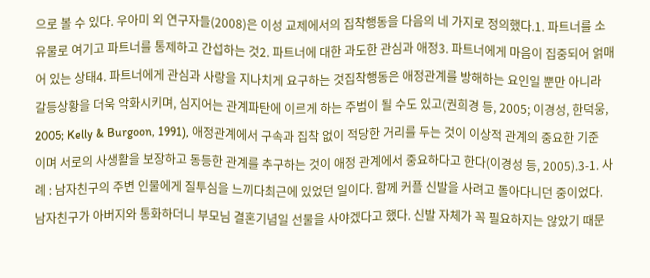으로 볼 수 있다. 우아미 외 연구자들(2008)은 이성 교제에서의 집착행동을 다음의 네 가지로 정의했다.1. 파트너를 소유물로 여기고 파트너를 통제하고 간섭하는 것2. 파트너에 대한 과도한 관심과 애정3. 파트너에게 마음이 집중되어 얽매어 있는 상태4. 파트너에게 관심과 사랑을 지나치게 요구하는 것집착행동은 애정관계를 방해하는 요인일 뿐만 아니라 갈등상황을 더욱 악화시키며, 심지어는 관계파탄에 이르게 하는 주범이 될 수도 있고(권희경 등, 2005; 이경성, 한덕웅, 2005; Kelly & Burgoon, 1991), 애정관계에서 구속과 집착 없이 적당한 거리를 두는 것이 이상적 관계의 중요한 기준이며 서로의 사생활을 보장하고 동등한 관계를 추구하는 것이 애정 관계에서 중요하다고 한다(이경성 등, 2005).3-1. 사례 : 남자친구의 주변 인물에게 질투심을 느끼다최근에 있었던 일이다. 함께 커플 신발을 사려고 돌아다니던 중이었다. 남자친구가 아버지와 통화하더니 부모님 결혼기념일 선물을 사야겠다고 했다. 신발 자체가 꼭 필요하지는 않았기 때문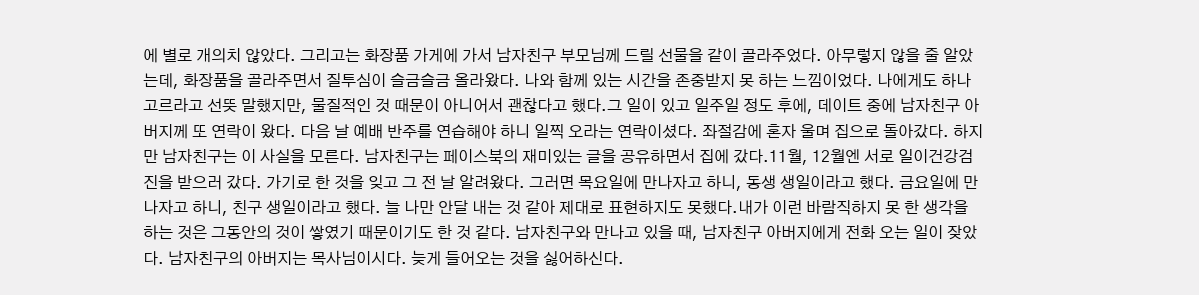에 별로 개의치 않았다. 그리고는 화장품 가게에 가서 남자친구 부모님께 드릴 선물을 같이 골라주었다. 아무렇지 않을 줄 알았는데, 화장품을 골라주면서 질투심이 슬금슬금 올라왔다. 나와 함께 있는 시간을 존중받지 못 하는 느낌이었다. 나에게도 하나 고르라고 선뜻 말했지만, 물질적인 것 때문이 아니어서 괜찮다고 했다.그 일이 있고 일주일 정도 후에, 데이트 중에 남자친구 아버지께 또 연락이 왔다. 다음 날 예배 반주를 연습해야 하니 일찍 오라는 연락이셨다. 좌절감에 혼자 울며 집으로 돌아갔다. 하지만 남자친구는 이 사실을 모른다. 남자친구는 페이스북의 재미있는 글을 공유하면서 집에 갔다.11월, 12월엔 서로 일이건강검진을 받으러 갔다. 가기로 한 것을 잊고 그 전 날 알려왔다. 그러면 목요일에 만나자고 하니, 동생 생일이라고 했다. 금요일에 만나자고 하니, 친구 생일이라고 했다. 늘 나만 안달 내는 것 같아 제대로 표현하지도 못했다.내가 이런 바람직하지 못 한 생각을 하는 것은 그동안의 것이 쌓였기 때문이기도 한 것 같다. 남자친구와 만나고 있을 때, 남자친구 아버지에게 전화 오는 일이 잦았다. 남자친구의 아버지는 목사님이시다. 늦게 들어오는 것을 싫어하신다.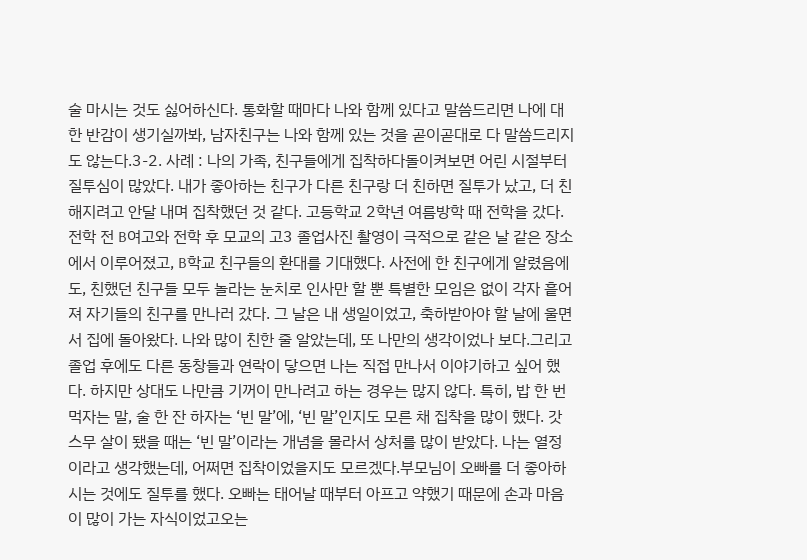술 마시는 것도 싫어하신다. 통화할 때마다 나와 함께 있다고 말씀드리면 나에 대한 반감이 생기실까봐, 남자친구는 나와 함께 있는 것을 곧이곧대로 다 말씀드리지도 않는다.3-2. 사례 : 나의 가족, 친구들에게 집착하다돌이켜보면 어린 시절부터 질투심이 많았다. 내가 좋아하는 친구가 다른 친구랑 더 친하면 질투가 났고, 더 친해지려고 안달 내며 집착했던 것 같다. 고등학교 2학년 여름방학 때 전학을 갔다. 전학 전 B여고와 전학 후 모교의 고3 졸업사진 촬영이 극적으로 같은 날 같은 장소에서 이루어졌고, B학교 친구들의 환대를 기대했다. 사전에 한 친구에게 알렸음에도, 친했던 친구들 모두 놀라는 눈치로 인사만 할 뿐 특별한 모임은 없이 각자 흩어져 자기들의 친구를 만나러 갔다. 그 날은 내 생일이었고, 축하받아야 할 날에 울면서 집에 돌아왔다. 나와 많이 친한 줄 알았는데, 또 나만의 생각이었나 보다.그리고 졸업 후에도 다른 동창들과 연락이 닿으면 나는 직접 만나서 이야기하고 싶어 했다. 하지만 상대도 나만큼 기꺼이 만나려고 하는 경우는 많지 않다. 특히, 밥 한 번 먹자는 말, 술 한 잔 하자는 ‘빈 말’에, ‘빈 말’인지도 모른 채 집착을 많이 했다. 갓 스무 살이 됐을 때는 ‘빈 말’이라는 개념을 몰라서 상처를 많이 받았다. 나는 열정이라고 생각했는데, 어쩌면 집착이었을지도 모르겠다.부모님이 오빠를 더 좋아하시는 것에도 질투를 했다. 오빠는 태어날 때부터 아프고 약했기 때문에 손과 마음이 많이 가는 자식이었고오는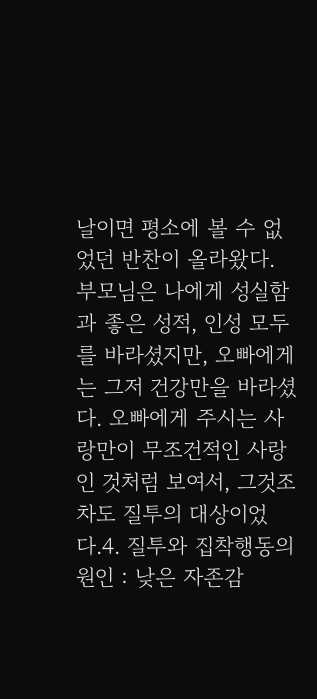날이면 평소에 볼 수 없었던 반찬이 올라왔다. 부모님은 나에게 성실함과 좋은 성적, 인성 모두를 바라셨지만, 오빠에게는 그저 건강만을 바라셨다. 오빠에게 주시는 사랑만이 무조건적인 사랑인 것처럼 보여서, 그것조차도 질투의 대상이었다.4. 질투와 집착행동의 원인 : 낮은 자존감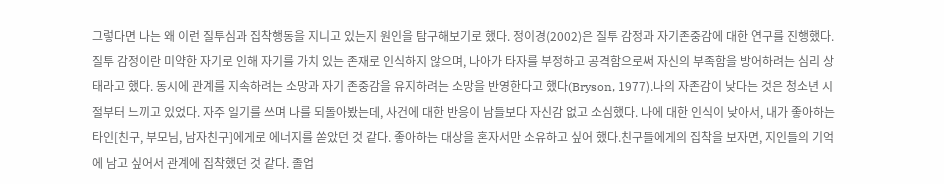그렇다면 나는 왜 이런 질투심과 집착행동을 지니고 있는지 원인을 탐구해보기로 했다. 정이경(2002)은 질투 감정과 자기존중감에 대한 연구를 진행했다. 질투 감정이란 미약한 자기로 인해 자기를 가치 있는 존재로 인식하지 않으며, 나아가 타자를 부정하고 공격함으로써 자신의 부족함을 방어하려는 심리 상태라고 했다. 동시에 관계를 지속하려는 소망과 자기 존중감을 유지하려는 소망을 반영한다고 했다(Bryson, 1977).나의 자존감이 낮다는 것은 청소년 시절부터 느끼고 있었다. 자주 일기를 쓰며 나를 되돌아봤는데, 사건에 대한 반응이 남들보다 자신감 없고 소심했다. 나에 대한 인식이 낮아서, 내가 좋아하는 타인[친구, 부모님, 남자친구]에게로 에너지를 쏟았던 것 같다. 좋아하는 대상을 혼자서만 소유하고 싶어 했다.친구들에게의 집착을 보자면, 지인들의 기억에 남고 싶어서 관계에 집착했던 것 같다. 졸업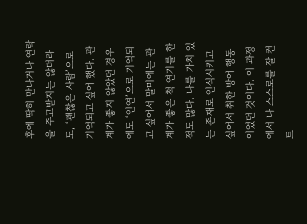후에 딱히 만나거나 연락을 주고받지는 않더라도, ‘괜찮은 사람’으로 기억되고 싶어 했다. 관계가 좋지 않았던 경우에도 ‘인연’으로 기억되고 싶어서 말미에는 관계가 좋은 척 연기를 한 적도 많다. 나를 가치 있는 존재로 인식시키고 싶어서 취한 방어 행동이었던 것이다. 이 과정에서 나 스스로를 잘 컨트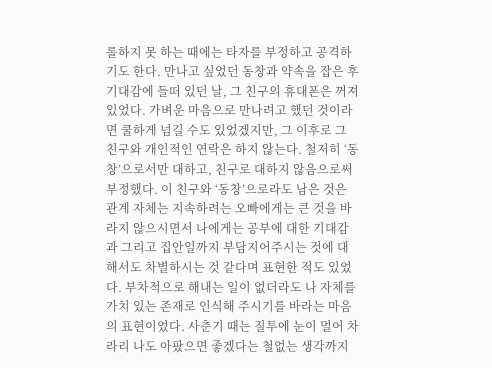롤하지 못 하는 때에는 타자를 부정하고 공격하기도 한다. 만나고 싶었던 동창과 약속을 잡은 후 기대감에 들떠 있던 날, 그 친구의 휴대폰은 꺼져 있었다. 가벼운 마음으로 만나려고 했던 것이라면 쿨하게 넘길 수도 있었겠지만, 그 이후로 그 친구와 개인적인 연락은 하지 않는다. 철저히 ‘동창’으로서만 대하고, 친구로 대하지 않음으로써 부정했다. 이 친구와 ‘동창’으로라도 남은 것은 관계 자체는 지속하려는 오빠에게는 큰 것을 바라지 않으시면서 나에게는 공부에 대한 기대감과 그리고 집안일까지 부담지어주시는 것에 대해서도 차별하시는 것 같다며 표현한 적도 있었다. 부차적으로 해내는 일이 없더라도 나 자체를 가치 있는 존재로 인식해 주시기를 바라는 마음의 표현이었다. 사춘기 때는 질투에 눈이 멀어 차라리 나도 아팠으면 좋겠다는 철없는 생각까지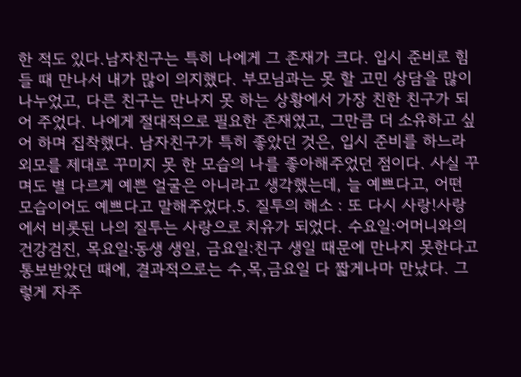한 적도 있다.남자친구는 특히 나에게 그 존재가 크다. 입시 준비로 힘들 때 만나서 내가 많이 의지했다. 부모님과는 못 할 고민 상담을 많이 나누었고, 다른 친구는 만나지 못 하는 상황에서 가장 친한 친구가 되어 주었다. 나에게 절대적으로 필요한 존재였고, 그만큼 더 소유하고 싶어 하며 집착했다. 남자친구가 특히 좋았던 것은, 입시 준비를 하느라 외모를 제대로 꾸미지 못 한 모습의 나를 좋아해주었던 점이다. 사실 꾸며도 별 다르게 예쁜 얼굴은 아니라고 생각했는데, 늘 예쁘다고, 어떤 모습이어도 예쁘다고 말해주었다.5. 질투의 해소 : 또 다시 사랑!사랑에서 비롯된 나의 질투는 사랑으로 치유가 되었다. 수요일:어머니와의 건강검진, 목요일:동생 생일, 금요일:친구 생일 때문에 만나지 못한다고 통보받았던 때에, 결과적으로는 수,목,금요일 다 짧게나마 만났다. 그렇게 자주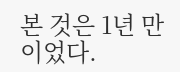본 것은 1년 만이었다.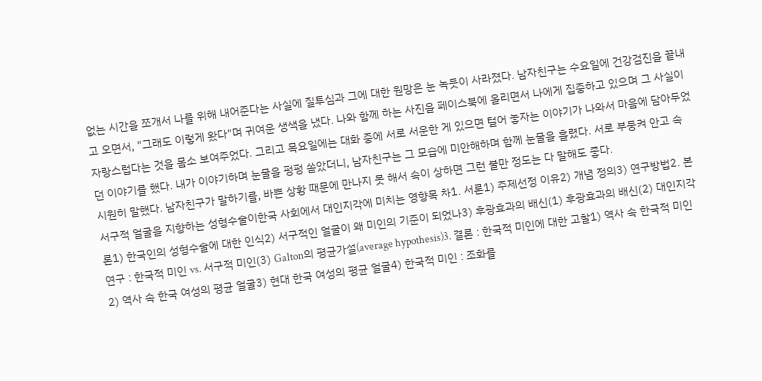없는 시간을 쪼개서 나를 위해 내어준다는 사실에 질투심과 그에 대한 원망은 눈 녹듯이 사라졌다. 남자친구는 수요일에 건강검진을 끝내고 오면서, "그래도 이렇게 왔다"며 귀여운 생색을 냈다. 나와 함께 하는 사진을 페이스북에 올리면서 나에게 집중하고 있으며 그 사실이 자랑스럽다는 것을 몸소 보여주었다. 그리고 목요일에는 대화 중에 서로 서운한 게 있으면 털어 놓자는 이야기가 나와서 마음에 담아두었던 이야기를 했다. 내가 이야기하며 눈물을 펑펑 쏟았더니, 남자친구는 그 모습에 미안해하며 함께 눈물을 흘렸다. 서로 부둥켜 안고 속 시원히 말했다. 남자친구가 말하기를, 바쁜 상황 때문에 만나지 못 해서 속이 상하면 그런 불만 정도는 다 말해도 좋다.
서구적 얼굴을 지향하는 성형수술이한국 사회에서 대인지각에 미치는 영향목 차1. 서론1) 주제선정 이유2) 개념 정의3) 연구방법2. 본론1) 한국인의 성형수술에 대한 인식2) 서구적인 얼굴이 왜 미인의 기준이 되었나3) 후광효과의 배신(1) 후광효과의 배신(2) 대인지각 연구 : 한국적 미인 vs. 서구적 미인(3) Galton의 평균가설(average hypothesis)3. 결론 : 한국적 미인에 대한 고찰1) 역사 속 한국적 미인2) 역사 속 한국 여성의 평균 얼굴3) 현대 한국 여성의 평균 얼굴4) 한국적 미인 : 조화를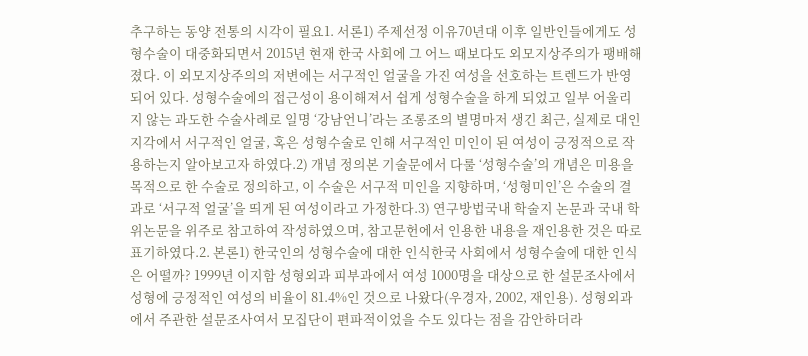추구하는 동양 전통의 시각이 필요1. 서론1) 주제선정 이유70년대 이후 일반인들에게도 성형수술이 대중화되면서 2015년 현재 한국 사회에 그 어느 때보다도 외모지상주의가 팽배해졌다. 이 외모지상주의의 저변에는 서구적인 얼굴을 가진 여성을 선호하는 트렌드가 반영되어 있다. 성형수술에의 접근성이 용이해져서 쉽게 성형수술을 하게 되었고 일부 어울리지 않는 과도한 수술사례로 일명 ‘강남언니’라는 조롱조의 별명마저 생긴 최근, 실제로 대인지각에서 서구적인 얼굴, 혹은 성형수술로 인해 서구적인 미인이 된 여성이 긍정적으로 작용하는지 알아보고자 하였다.2) 개념 정의본 기술문에서 다룰 ‘성형수술’의 개념은 미용을 목적으로 한 수술로 정의하고, 이 수술은 서구적 미인을 지향하며, ‘성형미인’은 수술의 결과로 ‘서구적 얼굴’을 띄게 된 여성이라고 가정한다.3) 연구방법국내 학술지 논문과 국내 학위논문을 위주로 참고하여 작성하였으며, 참고문헌에서 인용한 내용을 재인용한 것은 따로 표기하였다.2. 본론1) 한국인의 성형수술에 대한 인식한국 사회에서 성형수술에 대한 인식은 어떨까? 1999년 이지함 성형외과 피부과에서 여성 1000명을 대상으로 한 설문조사에서 성형에 긍정적인 여성의 비율이 81.4%인 것으로 나왔다(우경자, 2002, 재인용). 성형외과에서 주관한 설문조사여서 모집단이 편파적이었을 수도 있다는 점을 감안하더라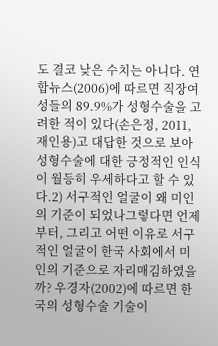도 결코 낮은 수치는 아니다. 연합뉴스(2006)에 따르면 직장여성들의 89.9%가 성형수술을 고려한 적이 있다(손은정, 2011, 재인용)고 대답한 것으로 보아 성형수술에 대한 긍정적인 인식이 월등히 우세하다고 할 수 있다.2) 서구적인 얼굴이 왜 미인의 기준이 되었나그렇다면 언제부터, 그리고 어떤 이유로 서구적인 얼굴이 한국 사회에서 미인의 기준으로 자리매김하였을까? 우경자(2002)에 따르면 한국의 성형수술 기술이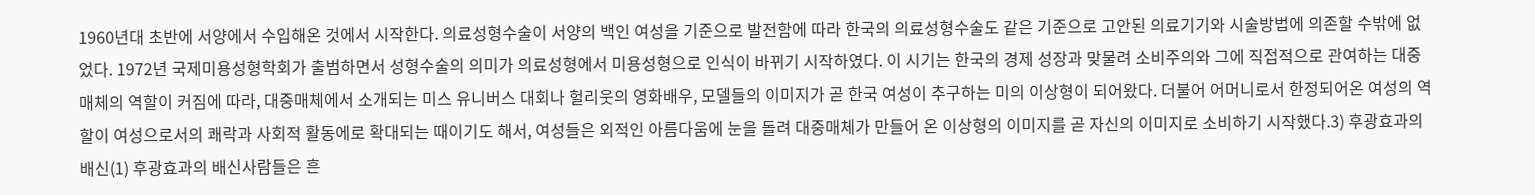1960년대 초반에 서양에서 수입해온 것에서 시작한다. 의료성형수술이 서양의 백인 여성을 기준으로 발전함에 따라 한국의 의료성형수술도 같은 기준으로 고안된 의료기기와 시술방법에 의존할 수밖에 없었다. 1972년 국제미용성형학회가 출범하면서 성형수술의 의미가 의료성형에서 미용성형으로 인식이 바뀌기 시작하였다. 이 시기는 한국의 경제 성장과 맞물려 소비주의와 그에 직접적으로 관여하는 대중매체의 역할이 커짐에 따라, 대중매체에서 소개되는 미스 유니버스 대회나 헐리웃의 영화배우, 모델들의 이미지가 곧 한국 여성이 추구하는 미의 이상형이 되어왔다. 더불어 어머니로서 한정되어온 여성의 역할이 여성으로서의 쾌락과 사회적 활동에로 확대되는 때이기도 해서, 여성들은 외적인 아름다움에 눈을 돌려 대중매체가 만들어 온 이상형의 이미지를 곧 자신의 이미지로 소비하기 시작했다.3) 후광효과의 배신(1) 후광효과의 배신사람들은 흔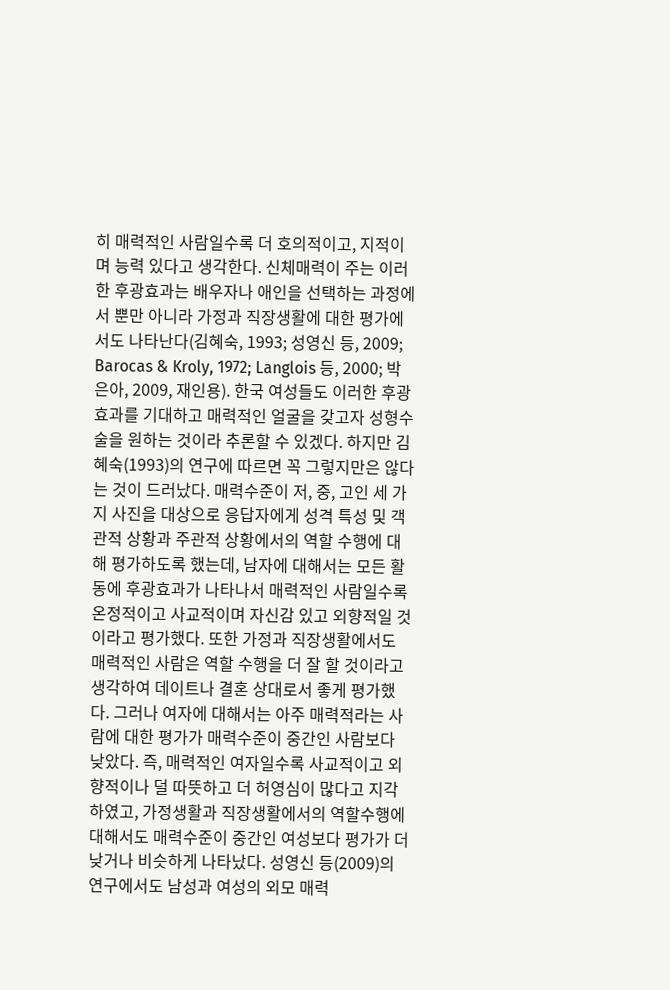히 매력적인 사람일수록 더 호의적이고, 지적이며 능력 있다고 생각한다. 신체매력이 주는 이러한 후광효과는 배우자나 애인을 선택하는 과정에서 뿐만 아니라 가정과 직장생활에 대한 평가에서도 나타난다(김혜숙, 1993; 성영신 등, 2009; Barocas & Kroly, 1972; Langlois 등, 2000; 박은아, 2009, 재인용). 한국 여성들도 이러한 후광효과를 기대하고 매력적인 얼굴을 갖고자 성형수술을 원하는 것이라 추론할 수 있겠다. 하지만 김혜숙(1993)의 연구에 따르면 꼭 그렇지만은 않다는 것이 드러났다. 매력수준이 저, 중, 고인 세 가지 사진을 대상으로 응답자에게 성격 특성 및 객관적 상황과 주관적 상황에서의 역할 수행에 대해 평가하도록 했는데, 남자에 대해서는 모든 활동에 후광효과가 나타나서 매력적인 사람일수록 온정적이고 사교적이며 자신감 있고 외향적일 것이라고 평가했다. 또한 가정과 직장생활에서도 매력적인 사람은 역할 수행을 더 잘 할 것이라고 생각하여 데이트나 결혼 상대로서 좋게 평가했다. 그러나 여자에 대해서는 아주 매력적라는 사람에 대한 평가가 매력수준이 중간인 사람보다 낮았다. 즉, 매력적인 여자일수록 사교적이고 외향적이나 덜 따뜻하고 더 허영심이 많다고 지각하였고, 가정생활과 직장생활에서의 역할수행에 대해서도 매력수준이 중간인 여성보다 평가가 더 낮거나 비슷하게 나타났다. 성영신 등(2009)의 연구에서도 남성과 여성의 외모 매력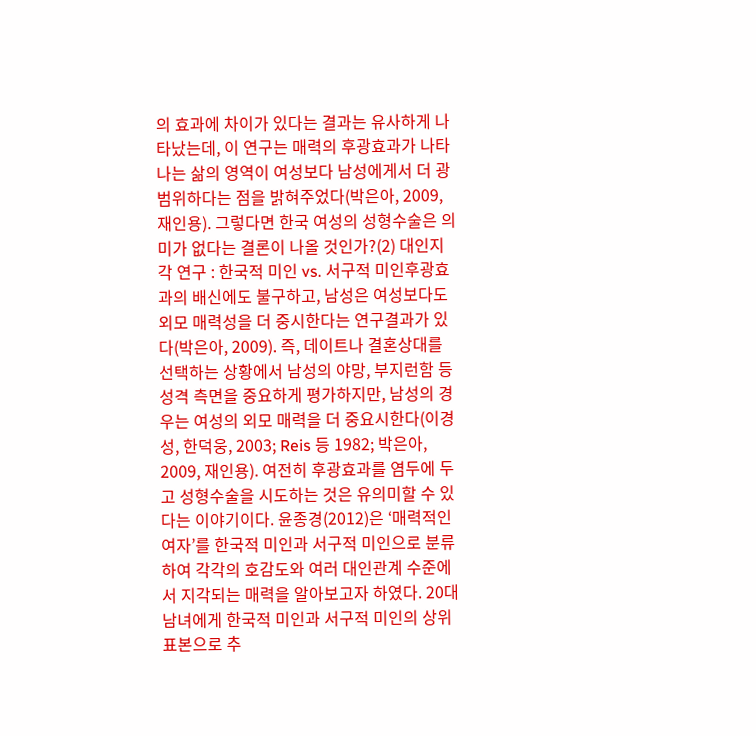의 효과에 차이가 있다는 결과는 유사하게 나타났는데, 이 연구는 매력의 후광효과가 나타나는 삶의 영역이 여성보다 남성에게서 더 광범위하다는 점을 밝혀주었다(박은아, 2009, 재인용). 그렇다면 한국 여성의 성형수술은 의미가 없다는 결론이 나올 것인가?(2) 대인지각 연구 : 한국적 미인 vs. 서구적 미인후광효과의 배신에도 불구하고, 남성은 여성보다도 외모 매력성을 더 중시한다는 연구결과가 있다(박은아, 2009). 즉, 데이트나 결혼상대를 선택하는 상황에서 남성의 야망, 부지런함 등 성격 측면을 중요하게 평가하지만, 남성의 경우는 여성의 외모 매력을 더 중요시한다(이경성, 한덕웅, 2003; Reis 등 1982; 박은아, 2009, 재인용). 여전히 후광효과를 염두에 두고 성형수술을 시도하는 것은 유의미할 수 있다는 이야기이다. 윤종경(2012)은 ‘매력적인 여자’를 한국적 미인과 서구적 미인으로 분류하여 각각의 호감도와 여러 대인관계 수준에서 지각되는 매력을 알아보고자 하였다. 20대 남녀에게 한국적 미인과 서구적 미인의 상위표본으로 추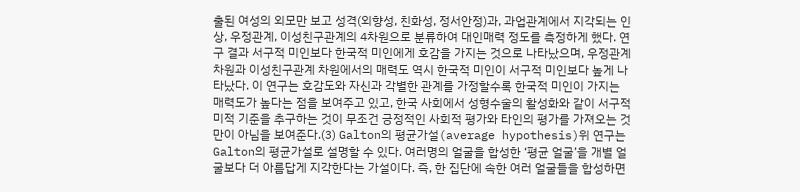출된 여성의 외모만 보고 성격(외향성, 친화성, 정서안정)과, 과업관계에서 지각되는 인상, 우정관계, 이성친구관계의 4차원으로 분류하여 대인매력 정도를 측정하게 했다. 연구 결과 서구적 미인보다 한국적 미인에게 호감을 가지는 것으로 나타났으며, 우정관계차원과 이성친구관계 차원에서의 매력도 역시 한국적 미인이 서구적 미인보다 높게 나타났다. 이 연구는 호감도와 자신과 각별한 관계를 가정할수록 한국적 미인이 가지는 매력도가 높다는 점을 보여주고 있고, 한국 사회에서 성형수술의 활성화와 같이 서구적 미적 기준을 추구하는 것이 무조건 긍정적인 사회적 평가와 타인의 평가를 가져오는 것만이 아님을 보여준다.(3) Galton의 평균가설(average hypothesis)위 연구는 Galton의 평균가설로 설명할 수 있다. 여러명의 얼굴을 합성한 ‘평균 얼굴’을 개별 얼굴보다 더 아름답게 지각한다는 가설이다. 즉, 한 집단에 속한 여러 얼굴들을 합성하면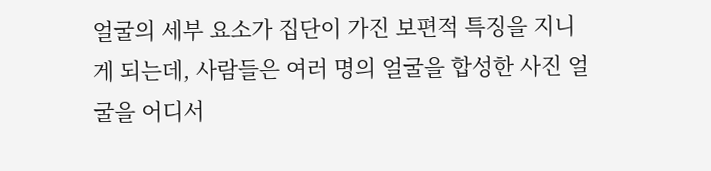얼굴의 세부 요소가 집단이 가진 보편적 특징을 지니게 되는데, 사람들은 여러 명의 얼굴을 합성한 사진 얼굴을 어디서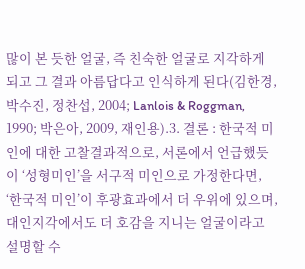많이 본 듯한 얼굴, 즉 친숙한 얼굴로 지각하게 되고 그 결과 아름답다고 인식하게 된다(김한경, 박수진, 정찬섭, 2004; Lanlois & Roggman, 1990; 박은아, 2009, 재인용).3. 결론 : 한국적 미인에 대한 고찰결과적으로, 서론에서 언급했듯이 ‘성형미인’을 서구적 미인으로 가정한다면, ‘한국적 미인’이 후광효과에서 더 우위에 있으며, 대인지각에서도 더 호감을 지니는 얼굴이라고 설명할 수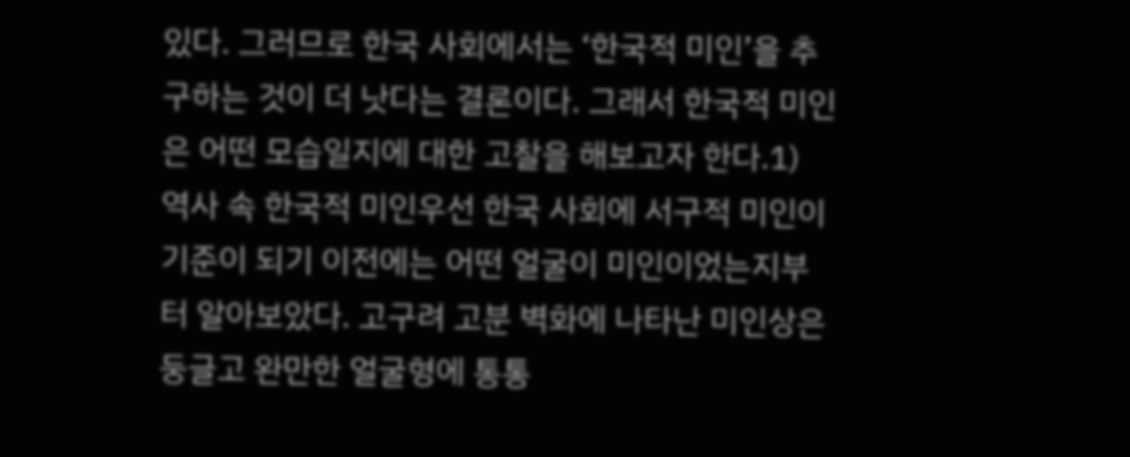있다. 그러므로 한국 사회에서는 ‘한국적 미인’을 추구하는 것이 더 낫다는 결론이다. 그래서 한국적 미인은 어떤 모습일지에 대한 고찰을 해보고자 한다.1) 역사 속 한국적 미인우선 한국 사회에 서구적 미인이 기준이 되기 이전에는 어떤 얼굴이 미인이었는지부터 알아보았다. 고구려 고분 벽화에 나타난 미인상은 둥글고 완만한 얼굴형에 통통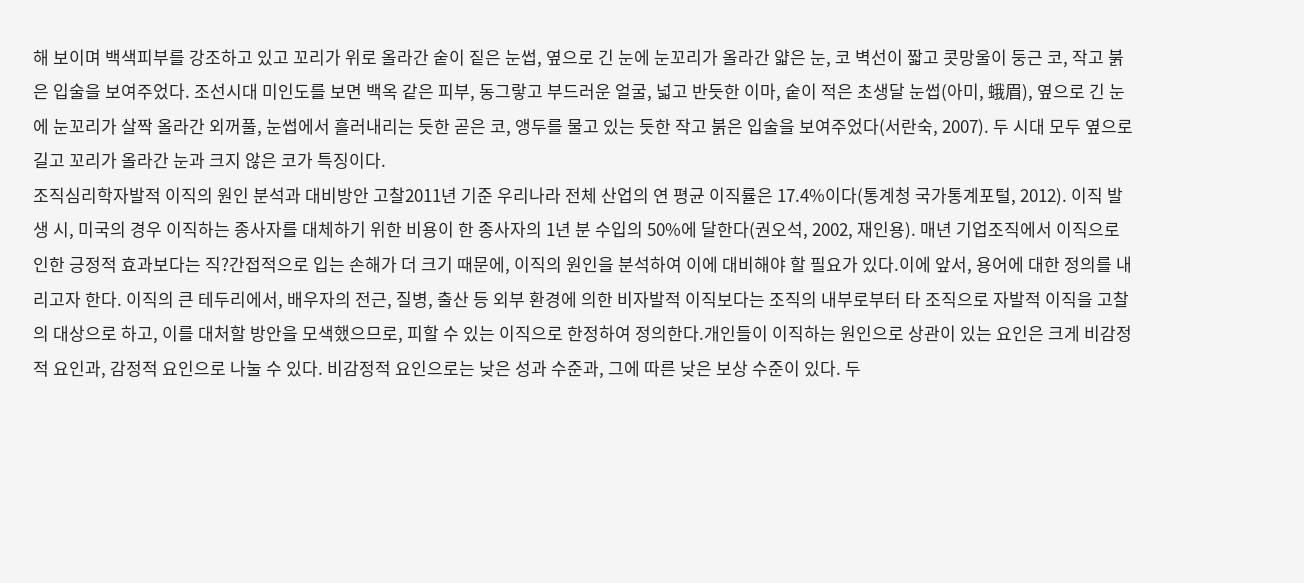해 보이며 백색피부를 강조하고 있고 꼬리가 위로 올라간 숱이 짙은 눈썹, 옆으로 긴 눈에 눈꼬리가 올라간 얇은 눈, 코 벽선이 짧고 콧망울이 둥근 코, 작고 붉은 입술을 보여주었다. 조선시대 미인도를 보면 백옥 같은 피부, 동그랗고 부드러운 얼굴, 넓고 반듯한 이마, 숱이 적은 초생달 눈썹(아미, 蛾眉), 옆으로 긴 눈에 눈꼬리가 살짝 올라간 외꺼풀, 눈썹에서 흘러내리는 듯한 곧은 코, 앵두를 물고 있는 듯한 작고 붉은 입술을 보여주었다(서란숙, 2007). 두 시대 모두 옆으로 길고 꼬리가 올라간 눈과 크지 않은 코가 특징이다.
조직심리학자발적 이직의 원인 분석과 대비방안 고찰2011년 기준 우리나라 전체 산업의 연 평균 이직률은 17.4%이다(통계청 국가통계포털, 2012). 이직 발생 시, 미국의 경우 이직하는 종사자를 대체하기 위한 비용이 한 종사자의 1년 분 수입의 50%에 달한다(권오석, 2002, 재인용). 매년 기업조직에서 이직으로 인한 긍정적 효과보다는 직?간접적으로 입는 손해가 더 크기 때문에, 이직의 원인을 분석하여 이에 대비해야 할 필요가 있다.이에 앞서, 용어에 대한 정의를 내리고자 한다. 이직의 큰 테두리에서, 배우자의 전근, 질병, 출산 등 외부 환경에 의한 비자발적 이직보다는 조직의 내부로부터 타 조직으로 자발적 이직을 고찰의 대상으로 하고, 이를 대처할 방안을 모색했으므로, 피할 수 있는 이직으로 한정하여 정의한다.개인들이 이직하는 원인으로 상관이 있는 요인은 크게 비감정적 요인과, 감정적 요인으로 나눌 수 있다. 비감정적 요인으로는 낮은 성과 수준과, 그에 따른 낮은 보상 수준이 있다. 두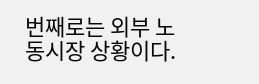번째로는 외부 노동시장 상황이다.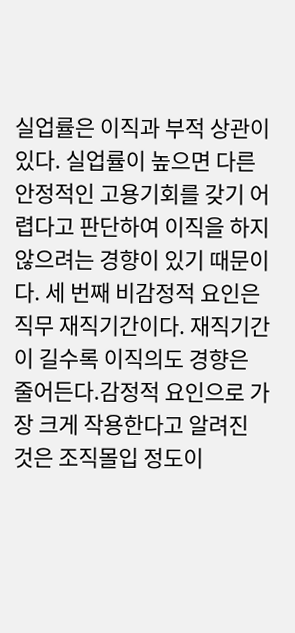실업률은 이직과 부적 상관이 있다. 실업률이 높으면 다른 안정적인 고용기회를 갖기 어렵다고 판단하여 이직을 하지 않으려는 경향이 있기 때문이다. 세 번째 비감정적 요인은 직무 재직기간이다. 재직기간이 길수록 이직의도 경향은 줄어든다.감정적 요인으로 가장 크게 작용한다고 알려진 것은 조직몰입 정도이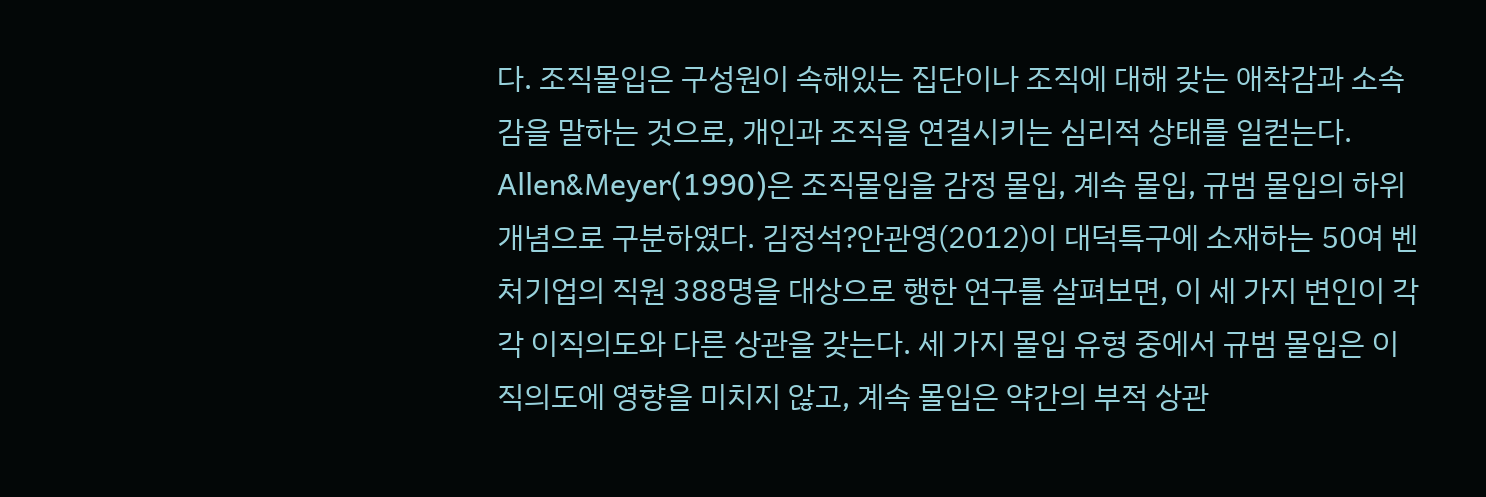다. 조직몰입은 구성원이 속해있는 집단이나 조직에 대해 갖는 애착감과 소속감을 말하는 것으로, 개인과 조직을 연결시키는 심리적 상태를 일컫는다. Allen&Meyer(1990)은 조직몰입을 감정 몰입, 계속 몰입, 규범 몰입의 하위개념으로 구분하였다. 김정석?안관영(2012)이 대덕특구에 소재하는 50여 벤처기업의 직원 388명을 대상으로 행한 연구를 살펴보면, 이 세 가지 변인이 각각 이직의도와 다른 상관을 갖는다. 세 가지 몰입 유형 중에서 규범 몰입은 이직의도에 영향을 미치지 않고, 계속 몰입은 약간의 부적 상관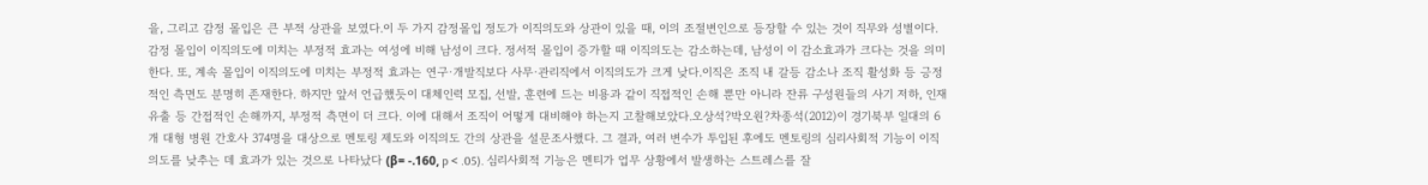을, 그리고 감정 몰입은 큰 부적 상관을 보였다.이 두 가지 감정몰입 정도가 이직의도와 상관이 있을 때, 이의 조절변인으로 등장할 수 있는 것이 직무와 성별이다. 감정 몰입이 이직의도에 미치는 부정적 효과는 여성에 비해 남성이 크다. 정서적 몰입이 증가할 때 이직의도는 감소하는데, 남성이 이 감소효과가 크다는 것을 의미한다. 또, 계속 몰입이 이직의도에 미치는 부정적 효과는 연구·개발직보다 사무·관리직에서 이직의도가 크게 낮다.이직은 조직 내 갈등 감소나 조직 활성화 등 긍정적인 측면도 분명히 존재한다. 하지만 앞서 언급했듯이 대체인력 모집, 선발, 훈련에 드는 비용과 같이 직접적인 손해 뿐만 아니라 잔류 구성원들의 사기 저하, 인재 유출 등 간접적인 손해까지, 부정적 측면이 더 크다. 이에 대해서 조직이 어떻게 대비해야 하는지 고찰해보았다.오상석?박오원?차종석(2012)이 경기북부 일대의 6개 대형 병원 간호사 374명을 대상으로 멘토링 제도와 이직의도 간의 상관을 설문조사했다. 그 결과, 여러 변수가 투입된 후에도 멘토링의 심리사회적 기능이 이직 의도를 낮추는 데 효과가 있는 것으로 나타났다 (β= -.160, p < .05). 심리사회적 기능은 멘티가 업무 상황에서 발생하는 스트레스를 잘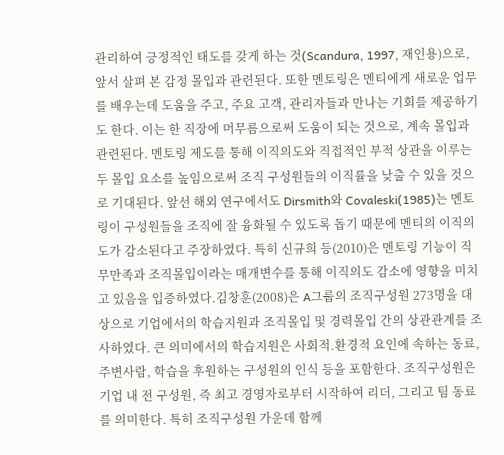관리하여 긍정적인 태도를 갖게 하는 것(Scandura, 1997, 재인용)으로, 앞서 살펴 본 감정 몰입과 관련된다. 또한 멘토링은 멘티에게 새로운 업무를 배우는데 도움을 주고, 주요 고객, 관리자들과 만나는 기회를 제공하기도 한다. 이는 한 직장에 머무름으로써 도움이 되는 것으로, 계속 몰입과 관련된다. 멘토링 제도를 통해 이직의도와 직접적인 부적 상관을 이루는 두 몰입 요소를 높임으로써 조직 구성원들의 이직률을 낮출 수 있을 것으로 기대된다. 앞선 해외 연구에서도 Dirsmith와 Covaleski(1985)는 멘토링이 구성원들을 조직에 잘 융화될 수 있도록 돕기 때문에 멘티의 이직의도가 감소된다고 주장하였다. 특히 신규희 등(2010)은 멘토링 기능이 직무만족과 조직몰입이라는 매개변수를 통해 이직의도 감소에 영향을 미치고 있음을 입증하였다.김창훈(2008)은 A그룹의 조직구성원 273명을 대상으로 기업에서의 학습지원과 조직몰입 및 경력몰입 간의 상관관계를 조사하였다. 큰 의미에서의 학습지원은 사회적.환경적 요인에 속하는 동료, 주변사람, 학습을 후원하는 구성원의 인식 등을 포함한다. 조직구성원은 기업 내 전 구성원, 즉 최고 경영자로부터 시작하여 리더, 그리고 팀 동료를 의미한다. 특히 조직구성원 가운데 함께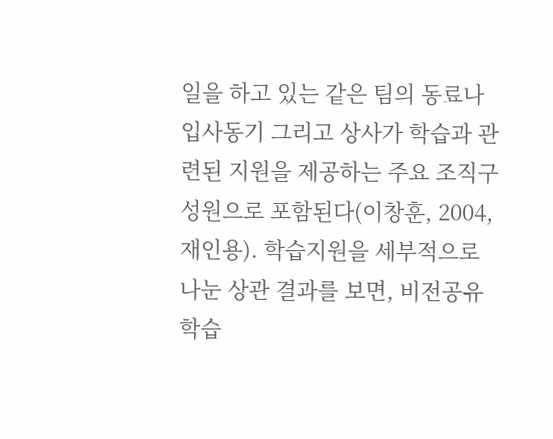일을 하고 있는 같은 팀의 동료나 입사동기 그리고 상사가 학습과 관련된 지원을 제공하는 주요 조직구성원으로 포함된다(이창훈, 2004, 재인용). 학습지원을 세부적으로 나눈 상관 결과를 보면, 비전공유 학습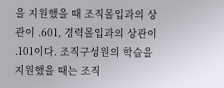을 지원했을 때 조직몰입과의 상관이 .601, 경력몰입과의 상관이 .101이다. 조직구성원의 학습을 지원했을 때는 조직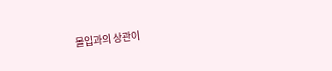몰입과의 상관이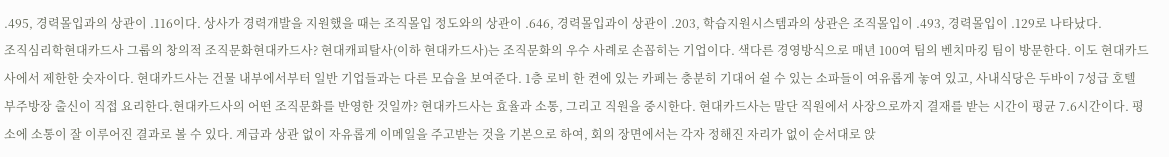.495, 경력몰입과의 상관이 .116이다. 상사가 경력개발을 지원했을 때는 조직몰입 정도와의 상관이 .646, 경력몰입과이 상관이 .203, 학습지원시스템과의 상관은 조직몰입이 .493, 경력몰입이 .129로 나타났다.
조직심리학현대카드사 그룹의 창의적 조직문화현대카드사? 현대캐피탈사(이하 현대카드사)는 조직문화의 우수 사례로 손꼽히는 기업이다. 색다른 경영방식으로 매년 100여 팀의 벤치마킹 팀이 방문한다. 이도 현대카드사에서 제한한 숫자이다. 현대카드사는 건물 내부에서부터 일반 기업들과는 다른 모습을 보여준다. 1층 로비 한 켠에 있는 카페는 충분히 기대어 쉴 수 있는 소파들이 여유롭게 놓여 있고, 사내식당은 두바이 7성급 호텔 부주방장 출신이 직접 요리한다.현대카드사의 어떤 조직문화를 반영한 것일까? 현대카드사는 효율과 소통, 그리고 직원을 중시한다. 현대카드사는 말단 직원에서 사장으로까지 결재를 받는 시간이 평균 7.6시간이다. 평소에 소통이 잘 이루어진 결과로 볼 수 있다. 계급과 상관 없이 자유롭게 이메일을 주고받는 것을 기본으로 하여, 회의 장면에서는 각자 정해진 자리가 없이 순서대로 앉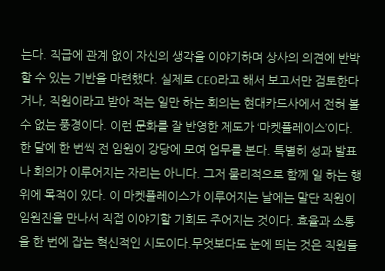는다. 직급에 관계 없이 자신의 생각을 이야기하며 상사의 의견에 반박할 수 있는 기반을 마련했다. 실제로 CEO라고 해서 보고서만 검토한다거나, 직원이라고 받아 적는 일만 하는 회의는 현대카드사에서 전혀 볼 수 없는 풍경이다. 이런 문화를 잘 반영한 제도가 ‘마켓플레이스’이다. 한 달에 한 번씩 전 임원이 강당에 모여 업무를 본다. 특별히 성과 발표나 회의가 이루어지는 자리는 아니다. 그저 물리적으로 함께 일 하는 행위에 목적이 있다. 이 마켓플레이스가 이루어지는 날에는 말단 직원이 임원진을 만나서 직접 이야기할 기회도 주어지는 것이다. 효율과 소통을 한 번에 잡는 혁신적인 시도이다.무엇보다도 눈에 띄는 것은 직원들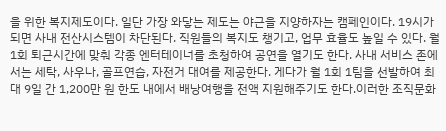을 위한 복지제도이다. 일단 가장 와닿는 제도는 야근을 지양하자는 캠페인이다. 19시가 되면 사내 전산시스템이 차단된다. 직원들의 복지도 챙기고, 업무 효율도 높일 수 있다. 월 1회 퇴근시간에 맞춰 각종 엔터테이너를 초청하여 공연을 열기도 한다. 사내 서비스 존에서는 세탁, 사우나, 골프연습, 자전거 대여를 제공한다. 게다가 월 1회 1팀을 선발하여 최대 9일 간 1,200만 원 한도 내에서 배낭여행을 전액 지원해주기도 한다.이러한 조직문화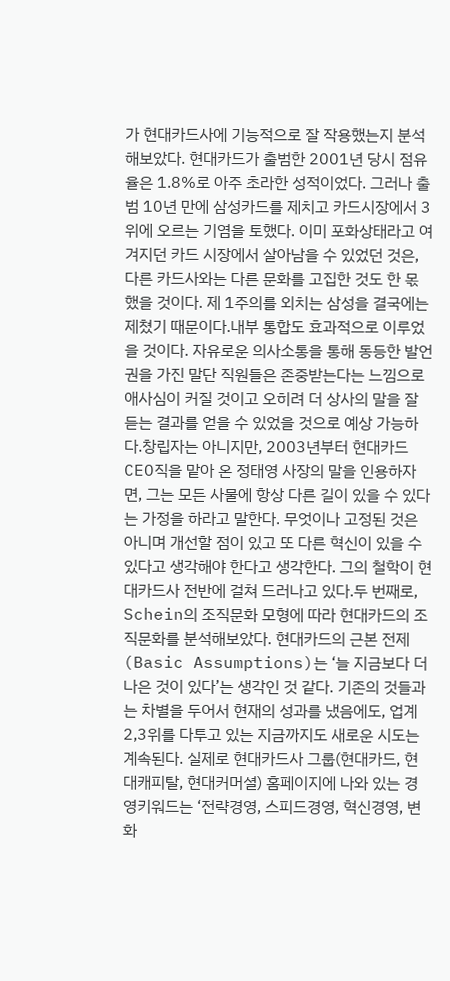가 현대카드사에 기능적으로 잘 작용했는지 분석해보았다. 현대카드가 출범한 2001년 당시 점유율은 1.8%로 아주 초라한 성적이었다. 그러나 출범 10년 만에 삼성카드를 제치고 카드시장에서 3위에 오르는 기염을 토했다. 이미 포화상태라고 여겨지던 카드 시장에서 살아남을 수 있었던 것은, 다른 카드사와는 다른 문화를 고집한 것도 한 몫 했을 것이다. 제 1주의를 외치는 삼성을 결국에는 제쳤기 때문이다.내부 통합도 효과적으로 이루었을 것이다. 자유로운 의사소통을 통해 동등한 발언권을 가진 말단 직원들은 존중받는다는 느낌으로 애사심이 커질 것이고 오히려 더 상사의 말을 잘 듣는 결과를 얻을 수 있었을 것으로 예상 가능하다.창립자는 아니지만, 2003년부터 현대카드 CEO직을 맡아 온 정태영 사장의 말을 인용하자면, 그는 모든 사물에 항상 다른 길이 있을 수 있다는 가정을 하라고 말한다. 무엇이나 고정된 것은 아니며 개선할 점이 있고 또 다른 혁신이 있을 수 있다고 생각해야 한다고 생각한다. 그의 철학이 현대카드사 전반에 걸쳐 드러나고 있다.두 번째로, Schein의 조직문화 모형에 따라 현대카드의 조직문화를 분석해보았다. 현대카드의 근본 전제(Basic Assumptions)는 ‘늘 지금보다 더 나은 것이 있다’는 생각인 것 같다. 기존의 것들과는 차별을 두어서 현재의 성과를 냈음에도, 업계 2,3위를 다투고 있는 지금까지도 새로운 시도는 계속된다. 실제로 현대카드사 그룹(현대카드, 현대캐피탈, 현대커머셜) 홈페이지에 나와 있는 경영키워드는 ‘전략경영, 스피드경영, 혁신경영, 변화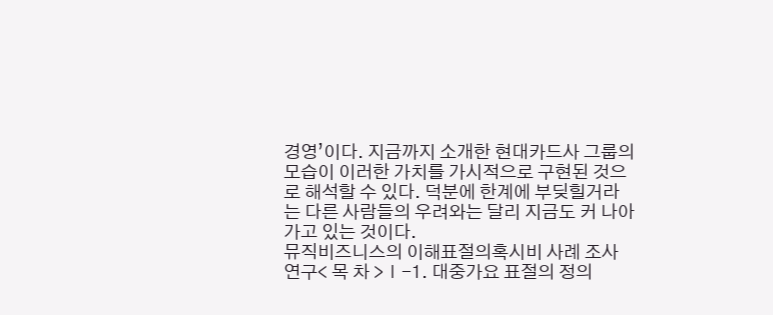경영’이다. 지금까지 소개한 현대카드사 그룹의 모습이 이러한 가치를 가시적으로 구현된 것으로 해석할 수 있다. 덕분에 한계에 부딪힐거라는 다른 사람들의 우려와는 달리 지금도 커 나아가고 있는 것이다.
뮤직비즈니스의 이해표절의혹시비 사례 조사 연구< 목 차 >Ⅰ-1. 대중가요 표절의 정의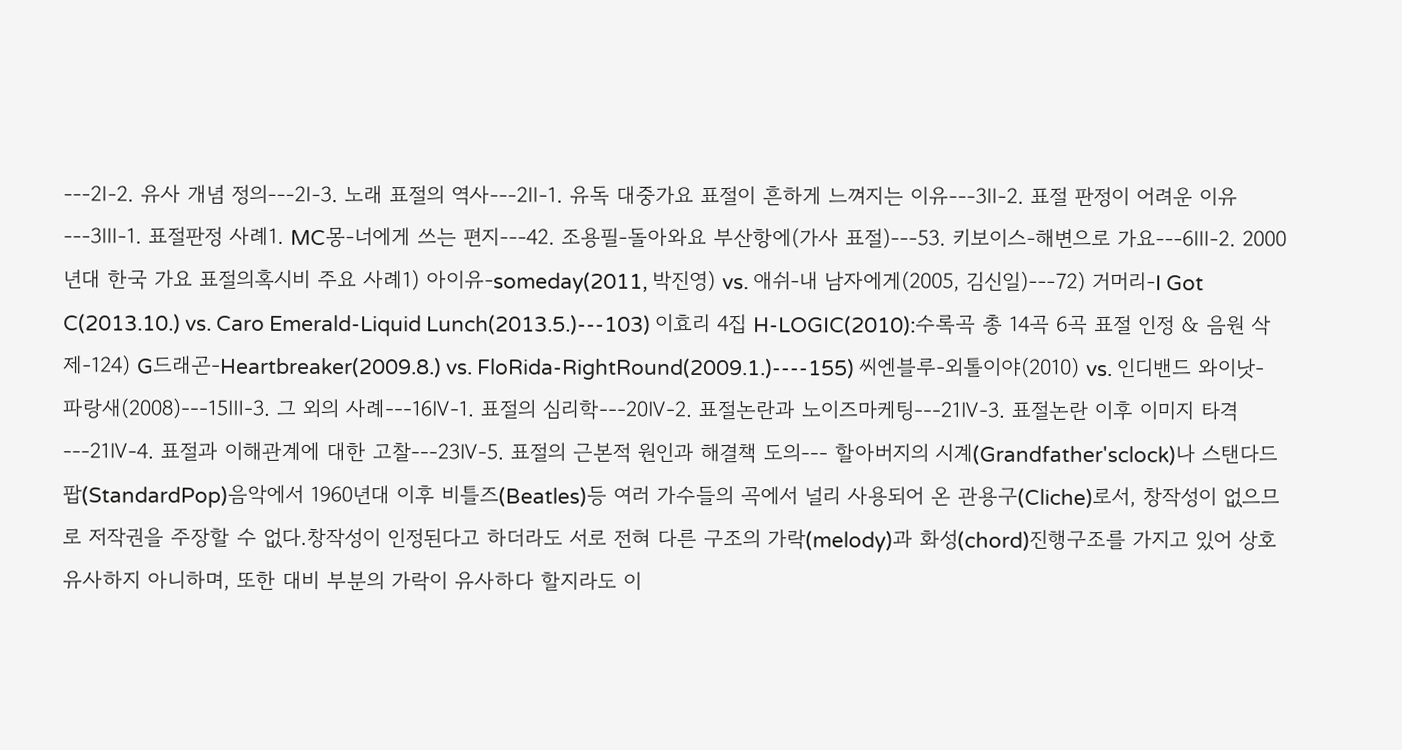---2Ⅰ-2. 유사 개념 정의---2Ⅰ-3. 노래 표절의 역사---2Ⅱ-1. 유독 대중가요 표절이 흔하게 느껴지는 이유---3Ⅱ-2. 표절 판정이 어려운 이유---3Ⅲ-1. 표절판정 사례1. MC몽-너에게 쓰는 편지---42. 조용필-돌아와요 부산항에(가사 표절)---53. 키보이스-해변으로 가요---6Ⅲ-2. 2000년대 한국 가요 표절의혹시비 주요 사례1) 아이유-someday(2011, 박진영) vs. 애쉬-내 남자에게(2005, 김신일)---72) 거머리-I Got C(2013.10.) vs. Caro Emerald-Liquid Lunch(2013.5.)---103) 이효리 4집 H-LOGIC(2010):수록곡 총 14곡 6곡 표절 인정 & 음원 삭제-124) G드래곤-Heartbreaker(2009.8.) vs. FloRida-RightRound(2009.1.)----155) 씨엔블루-외톨이야(2010) vs. 인디밴드 와이낫-파랑새(2008)---15Ⅲ-3. 그 외의 사례---16Ⅳ-1. 표절의 심리학---20Ⅳ-2. 표절논란과 노이즈마케팅---21Ⅳ-3. 표절논란 이후 이미지 타격---21Ⅳ-4. 표절과 이해관계에 대한 고찰---23Ⅳ-5. 표절의 근본적 원인과 해결책 도의--- 할아버지의 시계(Grandfather'sclock)나 스탠다드 팝(StandardPop)음악에서 1960년대 이후 비틀즈(Beatles)등 여러 가수들의 곡에서 널리 사용되어 온 관용구(Cliche)로서, 창작성이 없으므로 저작권을 주장할 수 없다.창작성이 인정된다고 하더라도 서로 전혀 다른 구조의 가락(melody)과 화성(chord)진행구조를 가지고 있어 상호 유사하지 아니하며, 또한 대비 부분의 가락이 유사하다 할지라도 이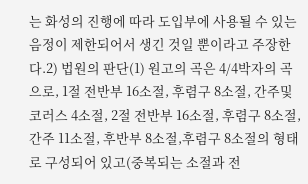는 화성의 진행에 따라 도입부에 사용될 수 있는 음정이 제한되어서 생긴 것일 뿐이라고 주장한다.2) 법원의 판단(1) 원고의 곡은 4/4박자의 곡으로, 1절 전반부 16소절, 후렴구 8소절, 간주및 코러스 4소절, 2절 전반부 16소절, 후렴구 8소절, 간주 11소절, 후반부 8소절,후렴구 8소절의 형태로 구성되어 있고(중복되는 소절과 전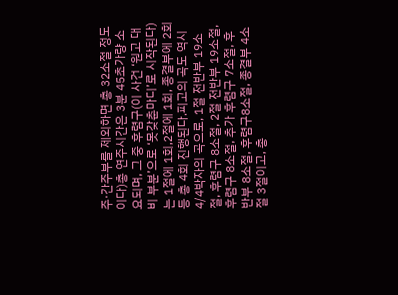주·간주부를 제외하면 총 32소절 정도이다)총 연주시간은 3분 45초가량 소요되며, 그 중 후렴구(이 사건 ‘원고 대비 부분’으로 ‘못갖춘마디’로 시작된다)는 1절에 1회,2절에 1회, 종결부에 2회 등 총 4회 진행된다.피고의 곡도 역시 4/4박자의 곡으로, 1절 전반부 19소절, 후렴구 8소절, 2절 전반부 19소절, 후렴구 8소절, 추가 후렴구 7소절, 후반부 8소절, 후렴구8소절, 종결부 4소절 3절이고, 총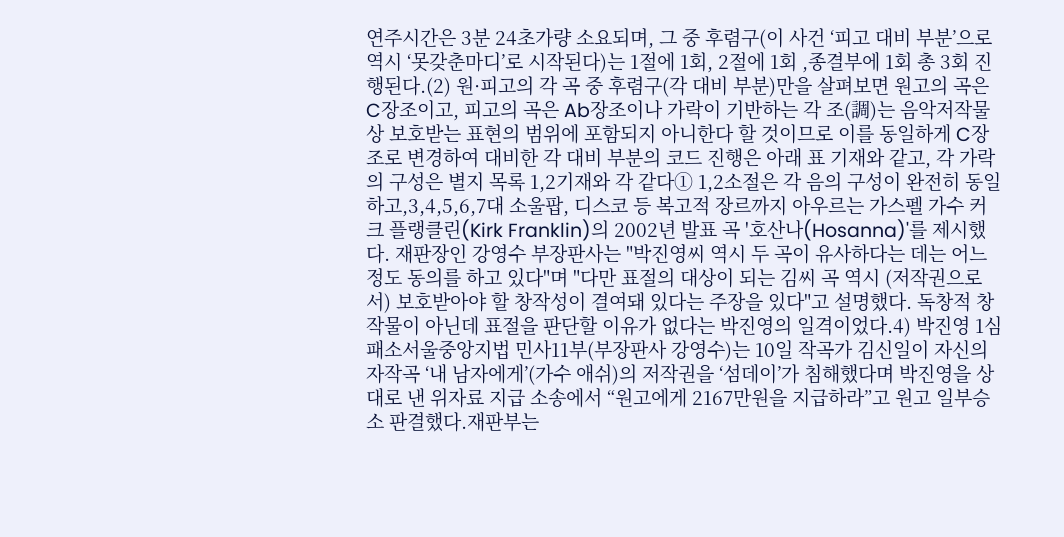연주시간은 3분 24초가량 소요되며, 그 중 후렴구(이 사건 ‘피고 대비 부분’으로 역시 ‘못갖춘마디’로 시작된다)는 1절에 1회, 2절에 1회 ,종결부에 1회 총 3회 진행된다.(2) 원·피고의 각 곡 중 후렴구(각 대비 부분)만을 살펴보면 원고의 곡은 C장조이고, 피고의 곡은 Ab장조이나 가락이 기반하는 각 조(調)는 음악저작물 상 보호받는 표현의 범위에 포함되지 아니한다 할 것이므로 이를 동일하게 C장조로 변경하여 대비한 각 대비 부분의 코드 진행은 아래 표 기재와 같고, 각 가락의 구성은 별지 목록 1,2기재와 각 같다① 1,2소절은 각 음의 구성이 완전히 동일하고,3,4,5,6,7대 소울팝, 디스코 등 복고적 장르까지 아우르는 가스펠 가수 커크 플랭클린(Kirk Franklin)의 2002년 발표 곡 '호산나(Hosanna)'를 제시했다. 재판장인 강영수 부장판사는 "박진영씨 역시 두 곡이 유사하다는 데는 어느 정도 동의를 하고 있다"며 "다만 표절의 대상이 되는 김씨 곡 역시 (저작권으로서) 보호받아야 할 창작성이 결여돼 있다는 주장을 있다"고 설명했다. 독창적 창작물이 아닌데 표절을 판단할 이유가 없다는 박진영의 일격이었다.4) 박진영 1심 패소서울중앙지법 민사11부(부장판사 강영수)는 10일 작곡가 김신일이 자신의 자작곡 ‘내 남자에게’(가수 애쉬)의 저작권을 ‘섬데이’가 침해했다며 박진영을 상대로 낸 위자료 지급 소송에서 “원고에게 2167만원을 지급하라”고 원고 일부승소 판결했다.재판부는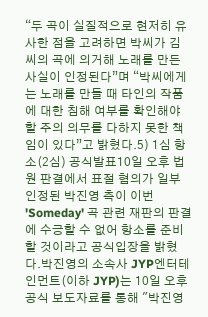“두 곡이 실질적으로 현저히 유사한 점을 고려하면 박씨가 김씨의 곡에 의거해 노래를 만든 사실이 인정된다”며 “박씨에게는 노래를 만들 때 타인의 작품에 대한 침해 여부를 확인해야 할 주의 의무를 다하지 못한 책임이 있다”고 밝혔다.5) 1심 항소(2심) 공식발표10일 오후 법원 판결에서 표절 혐의가 일부 인정된 박진영 측이 이번 'Someday' 곡 관련 재판의 판결에 수긍할 수 없어 항소를 준비할 것이라고 공식입장을 밝혔다.박진영의 소속사 JYP엔터테인먼트(이하 JYP)는 10일 오후 공식 보도자료를 통해 "박진영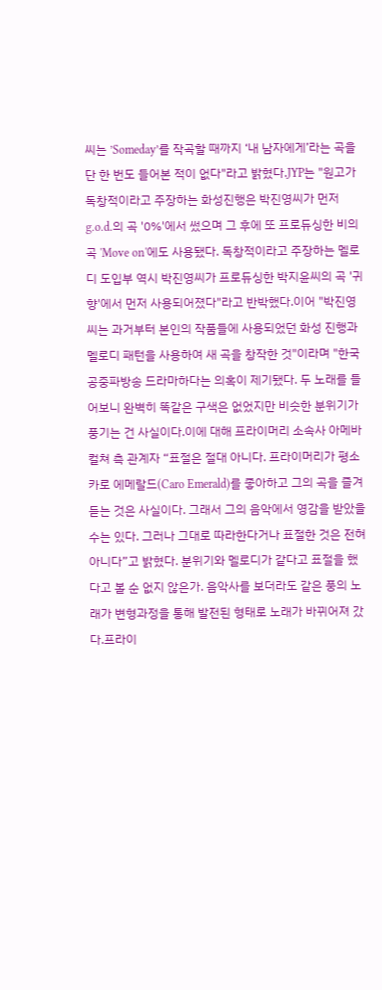씨는 ’Someday’를 작곡할 때까지 ‘내 남자에게’라는 곡을 단 한 번도 들어본 적이 없다"라고 밝혔다.JYP는 "원고가 독창적이라고 주장하는 화성진행은 박진영씨가 먼저 g.o.d.의 곡 '0%'에서 썼으며 그 후에 또 프로듀싱한 비의 곡 'Move on'에도 사용됐다. 독창적이라고 주장하는 멜로디 도입부 역시 박진영씨가 프로듀싱한 박지윤씨의 곡 '귀향'에서 먼저 사용되어졌다"라고 반박했다.이어 "박진영씨는 과거부터 본인의 작품들에 사용되었던 화성 진행과 멜로디 패턴을 사용하여 새 곡을 창작한 것"이라며 "한국 공중파방송 드라마하다는 의혹이 제기됐다. 두 노래를 들어보니 완벽히 똑같은 구색은 없었지만 비슷한 분위기가 풍기는 건 사실이다.이에 대해 프라이머리 소속사 아메바컬쳐 측 관계자 “표절은 절대 아니다. 프라이머리가 평소 카로 에메랄드(Caro Emerald)를 좋아하고 그의 곡을 즐겨 듣는 것은 사실이다. 그래서 그의 음악에서 영감을 받았을 수는 있다. 그러나 그대로 따라한다거나 표절한 것은 전혀 아니다”고 밝혔다. 분위기와 멜로디가 같다고 표절을 했다고 볼 순 없지 않은가. 음악사를 보더라도 같은 풍의 노래가 변형과정을 통해 발전된 형태로 노래가 바뀌어져 갔다.프라이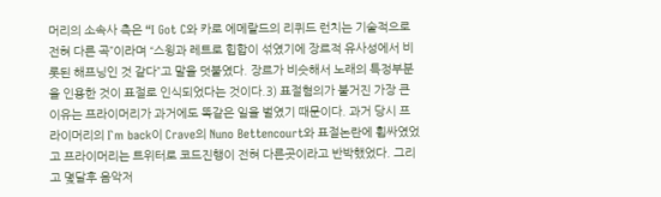머리의 소속사 측은 “I Got C와 카로 에메랄드의 리퀴드 런치는 기술적으로 전혀 다른 곡”이라며 “스윙과 레트로 힙합이 섞였기에 장르적 유사성에서 비롯된 해프닝인 것 같다”고 말을 덧붙였다. 장르가 비슷해서 노래의 특정부분을 인용한 것이 표절로 인식되었다는 것이다.3) 표절혐의가 불거진 가장 큰 이유는 프라이머리가 과거에도 똑같은 일을 벌였기 때문이다. 과거 당시 프라이머리의 I`m back이 Crave의 Nuno Bettencourt와 표절논란에 휩싸였었고 프라이머리는 트위터로 코드진행이 전혀 다른곳이라고 반박했었다. 그리고 몇달후 음악저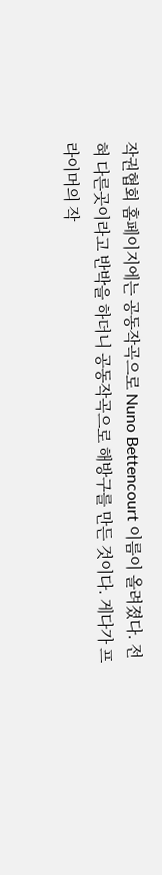작권협회 홈페이지에는 공동작곡으로 Nuno Bettencourt 이름이 올려졌다. 전혀 다른곳이라고 반박을 하더니 공동작곡으로 해방구를 만든 것이다. 게다가 프라이머의 작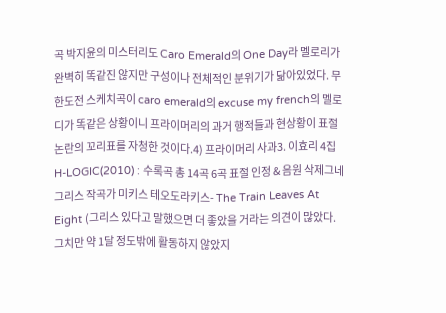곡 박지윤의 미스터리도 Caro Emerald의 One Day라 멜로리가 완벽히 똑같진 않지만 구성이나 전체적인 분위기가 닮아있었다. 무한도전 스케치곡이 caro emerald의 excuse my french의 멜로디가 똑같은 상황이니 프라이머리의 과거 행적들과 현상황이 표절논란의 꼬리표를 자청한 것이다.4) 프라이머리 사과3. 이효리 4집 H-LOGIC(2010) : 수록곡 총 14곡 6곡 표절 인정 & 음원 삭제그네그리스 작곡가 미키스 테오도라키스- The Train Leaves At Eight (그리스 있다고 말했으면 더 좋았을 거라는 의견이 많았다.그치만 약 1달 정도밖에 활동하지 않았지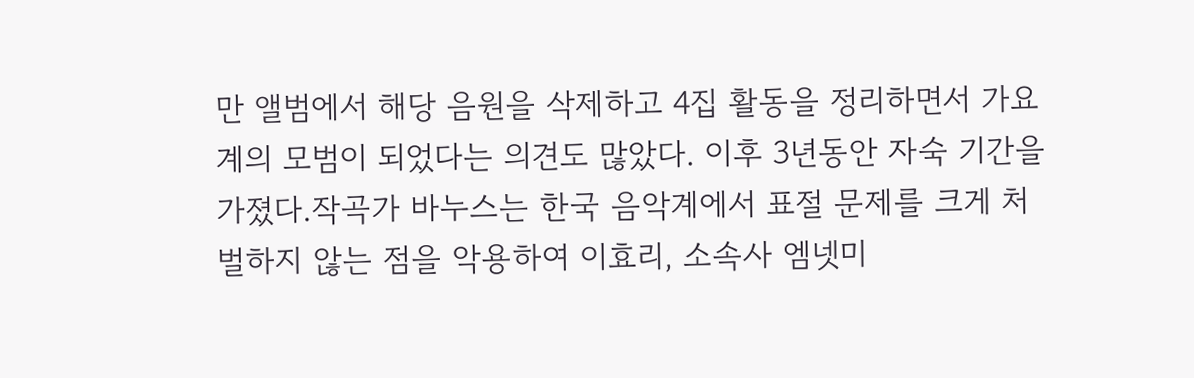만 앨범에서 해당 음원을 삭제하고 4집 활동을 정리하면서 가요계의 모범이 되었다는 의견도 많았다. 이후 3년동안 자숙 기간을 가졌다.작곡가 바누스는 한국 음악계에서 표절 문제를 크게 처벌하지 않는 점을 악용하여 이효리, 소속사 엠넷미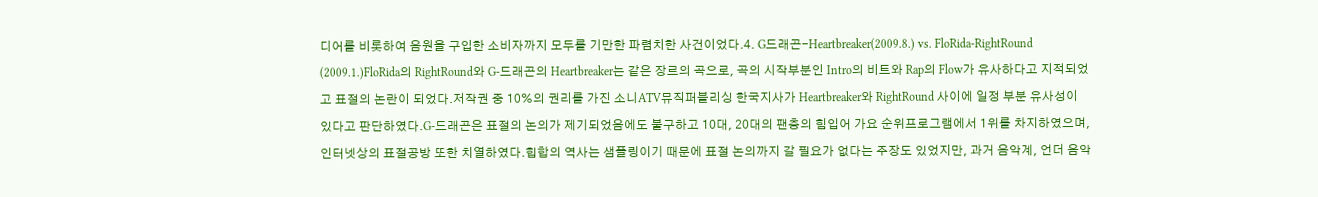디어를 비롯하여 음원을 구입한 소비자까지 모두를 기만한 파렴치한 사건이었다.4. G드래곤-Heartbreaker(2009.8.) vs. FloRida-RightRound (2009.1.)FloRida의 RightRound와 G-드래곤의 Heartbreaker는 같은 장르의 곡으로, 곡의 시작부분인 Intro의 비트와 Rap의 Flow가 유사하다고 지적되었고 표절의 논란이 되었다.저작권 중 10%의 권리를 가진 소니ATV뮤직퍼블리싱 한국지사가 Heartbreaker와 RightRound 사이에 일정 부분 유사성이 있다고 판단하였다.G-드래곤은 표절의 논의가 제기되었음에도 불구하고 10대, 20대의 팬층의 힘입어 가요 순위프로그램에서 1위를 차지하였으며, 인터넷상의 표절공방 또한 치열하였다.힙합의 역사는 샘플링이기 때문에 표절 논의까지 갈 필요가 없다는 주장도 있었지만, 과거 음악계, 언더 음악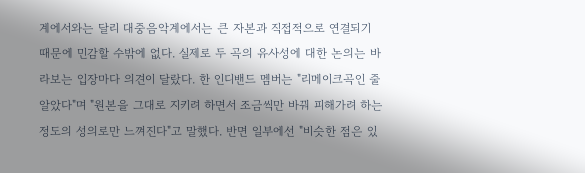계에서와는 달리 대중음악계에서는 큰 자본과 직접적으로 연결되기 때문에 민감할 수밖에 없다. 실제로 두 곡의 유사성에 대한 논의는 바라보는 입장마다 의견이 달랐다. 한 인디밴드 멤버는 "리메이크곡인 줄 알았다"며 "원본을 그대로 지키려 하면서 조금씩만 바꿔 피해가려 하는 정도의 성의로만 느껴진다"고 말했다. 반면 일부에선 "비슷한 점은 있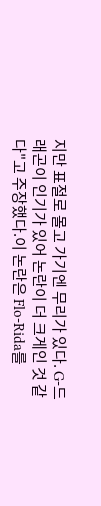지만 표절로 몰고 가기엔 무리가 있다. G-드래곤이 인기가 있어 논란이 더 크게인 것 같다"고 주장했다.이 논란은 Flo-Rida를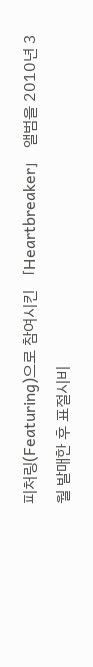피처링(Featuring)으로 참여시킨 「Heartbreaker」 앨범을 2010년 3월 발매한 후 표절시비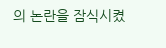의 논란을 잠식시켰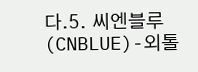다.5. 씨엔블루(CNBLUE)-외톨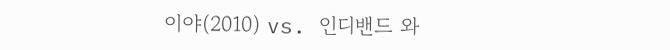이야(2010) vs. 인디밴드 와